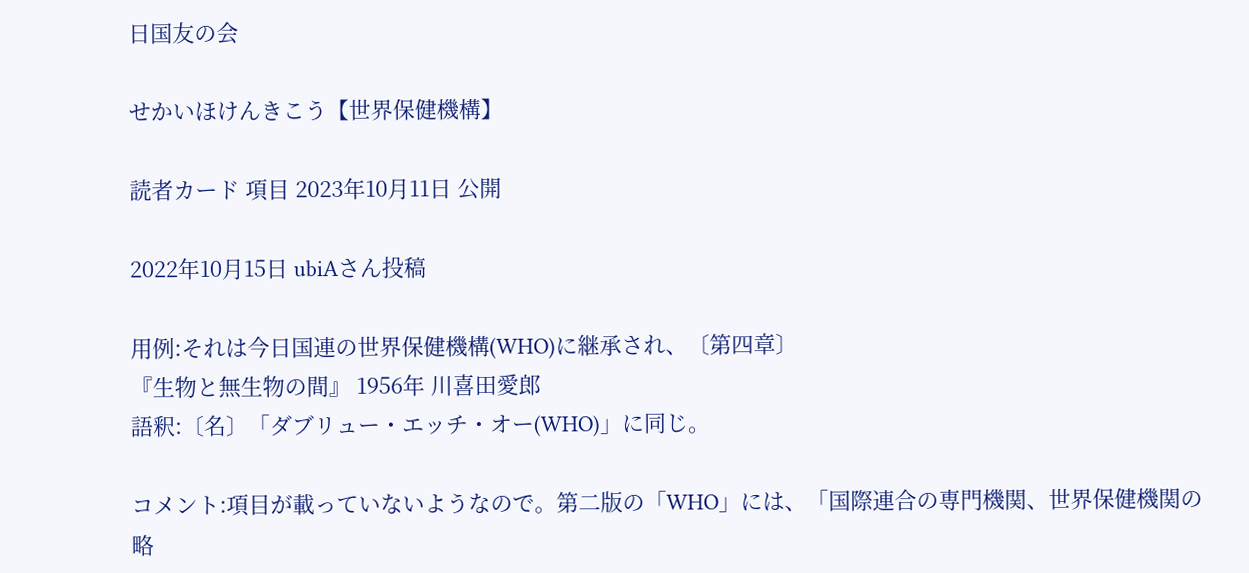日国友の会

せかいほけんきこう【世界保健機構】

読者カード 項目 2023年10月11日 公開

2022年10月15日 ubiAさん投稿

用例:それは今日国連の世界保健機構(WHO)に継承され、〔第四章〕
『生物と無生物の間』 1956年 川喜田愛郎
語釈:〔名〕「ダブリュー・エッチ・オー(WHO)」に同じ。

コメント:項目が載っていないようなので。第二版の「WHO」には、「国際連合の専門機関、世界保健機関の略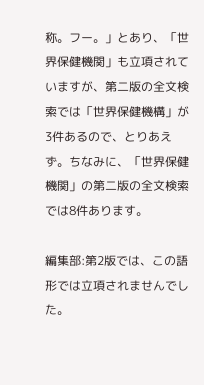称。フー。」とあり、「世界保健機関」も立項されていますが、第二版の全文検索では「世界保健機構」が3件あるので、とりあえず。ちなみに、「世界保健機関」の第二版の全文検索では8件あります。

編集部:第2版では、この語形では立項されませんでした。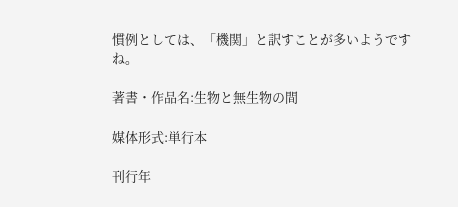慣例としては、「機関」と訳すことが多いようですね。

著書・作品名:生物と無生物の間

媒体形式:単行本

刊行年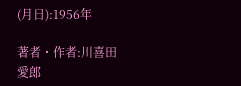(月日):1956年

著者・作者:川喜田愛郎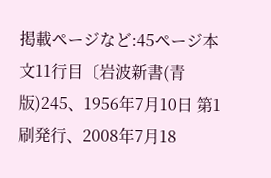掲載ページなど:45ページ本文11行目〔岩波新書(青版)245、1956年7月10日 第1刷発行、2008年7月18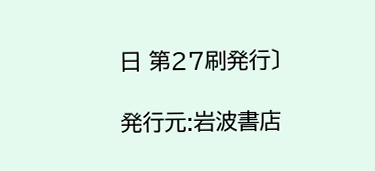日 第27刷発行〕

発行元:岩波書店